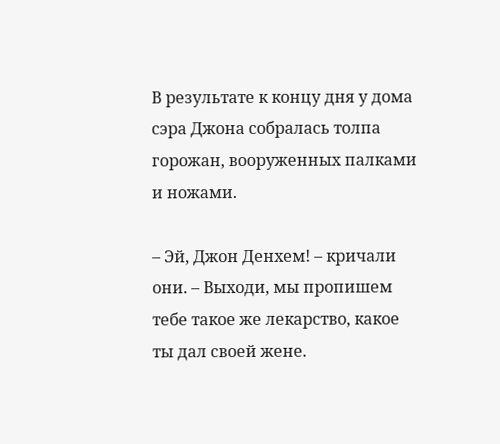В результате к концу дня у дома сэра Джона собралась толпа горожан, вооруженных палками и ножами.

– Эй, Джон Денхем! – кричали они. – Выходи, мы пропишем тебе такое же лекарство, какое ты дал своей жене.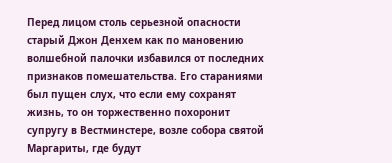Перед лицом столь серьезной опасности старый Джон Денхем как по мановению волшебной палочки избавился от последних признаков помешательства. Его стараниями был пущен слух, что если ему сохранят жизнь, то он торжественно похоронит супругу в Вестминстере, возле собора святой Маргариты, где будут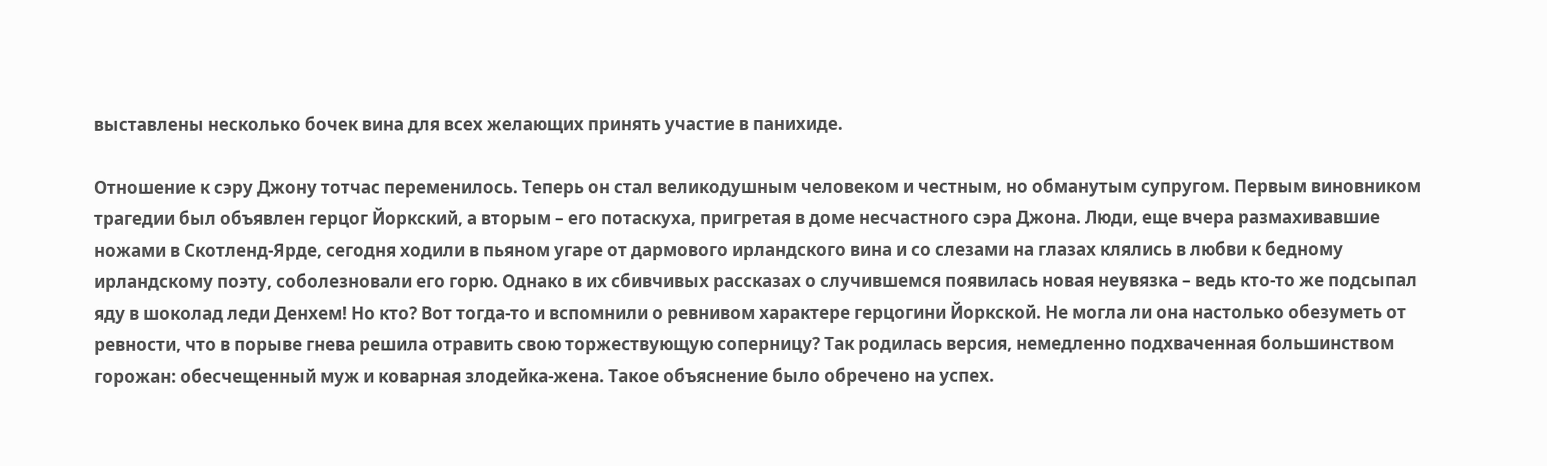выставлены несколько бочек вина для всех желающих принять участие в панихиде.

Отношение к сэру Джону тотчас переменилось. Теперь он стал великодушным человеком и честным, но обманутым супругом. Первым виновником трагедии был объявлен герцог Йоркский, а вторым – его потаскуха, пригретая в доме несчастного сэра Джона. Люди, еще вчера размахивавшие ножами в Скотленд-Ярде, сегодня ходили в пьяном угаре от дармового ирландского вина и со слезами на глазах клялись в любви к бедному ирландскому поэту, соболезновали его горю. Однако в их сбивчивых рассказах о случившемся появилась новая неувязка – ведь кто-то же подсыпал яду в шоколад леди Денхем! Но кто? Вот тогда-то и вспомнили о ревнивом характере герцогини Йоркской. Не могла ли она настолько обезуметь от ревности, что в порыве гнева решила отравить свою торжествующую соперницу? Так родилась версия, немедленно подхваченная большинством горожан: обесчещенный муж и коварная злодейка-жена. Такое объяснение было обречено на успех.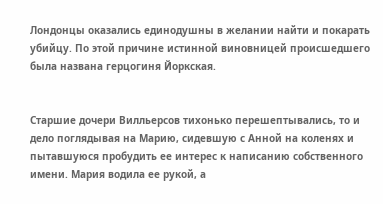Лондонцы оказались единодушны в желании найти и покарать убийцу. По этой причине истинной виновницей происшедшего была названа герцогиня Йоркская.


Старшие дочери Вилльерсов тихонько перешептывались, то и дело поглядывая на Марию, сидевшую с Анной на коленях и пытавшуюся пробудить ее интерес к написанию собственного имени. Мария водила ее рукой, а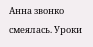Анна звонко смеялась. Уроки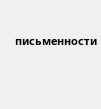письменности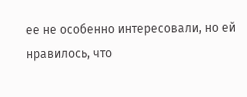ее не особенно интересовали, но ей нравилось, что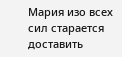Мария изо всех сил старается доставить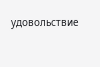удовольствие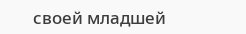своей младшей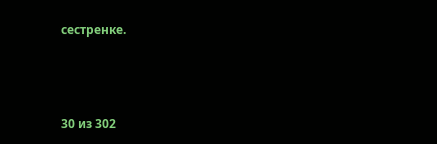сестренке.



30 из 302